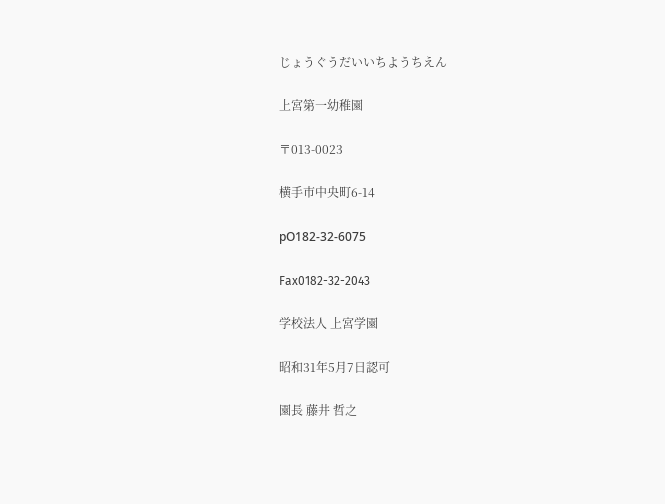じょうぐうだいいちようちえん

上宮第一幼稚園

〒013-0023

横手市中央町6-14

рO182-32-6075

Fax0182-32-2043

学校法人 上宮学園

昭和31年5月7日認可

園長 藤井 哲之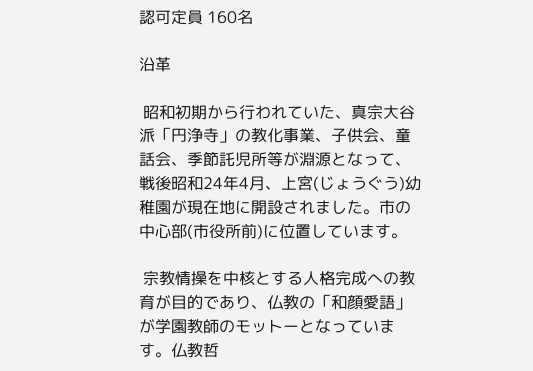認可定員 160名

沿革

 昭和初期から行われていた、真宗大谷派「円浄寺」の教化事業、子供会、童話会、季節託児所等が淵源となって、戦後昭和24年4月、上宮(じょうぐう)幼稚園が現在地に開設されました。市の中心部(市役所前)に位置しています。

 宗教情操を中核とする人格完成への教育が目的であり、仏教の「和顔愛語」が学園教師のモットーとなっています。仏教哲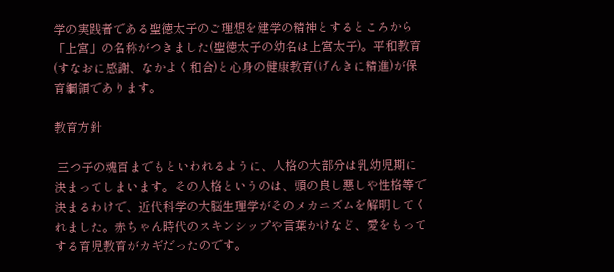学の実践者である聖徳太子のご理想を建学の精神とするところから「上宮」の名称がつきました(聖徳太子の幼名は上宮太子)。平和教育(すなおに感謝、なかよく和合)と心身の健康教育(げんきに精進)が保育綱領であります。

教育方針

 三つ子の魂百までもといわれるように、人格の大部分は乳幼児期に決まってしまいます。その人格というのは、頭の良し悪しや性格等で決まるわけで、近代科学の大脳生理学がそのメカニズムを解明してくれました。赤ちゃん時代のスキンシップや言葉かけなど、愛をもってする育児教育がカギだったのです。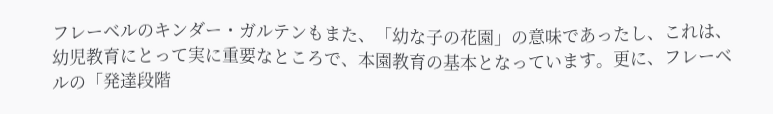フレーベルのキンダー・ガルテンもまた、「幼な子の花園」の意味であったし、これは、幼児教育にとって実に重要なところで、本園教育の基本となっています。更に、フレーベルの「発達段階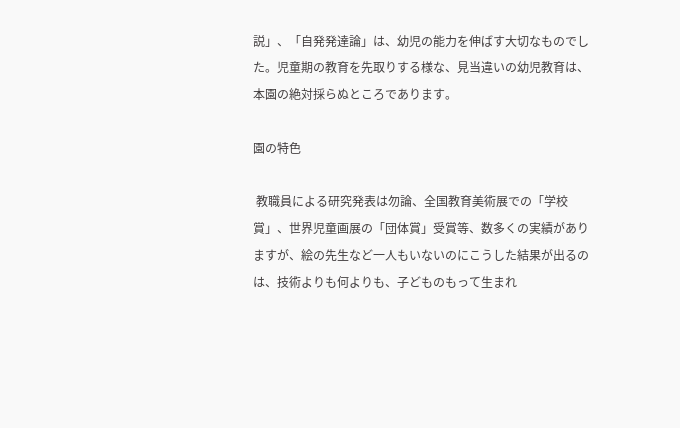説」、「自発発達論」は、幼児の能力を伸ばす大切なものでした。児童期の教育を先取りする様な、見当違いの幼児教育は、本園の絶対採らぬところであります。

園の特色

 教職員による研究発表は勿論、全国教育美術展での「学校賞」、世界児童画展の「団体賞」受賞等、数多くの実績がありますが、絵の先生など一人もいないのにこうした結果が出るのは、技術よりも何よりも、子どものもって生まれ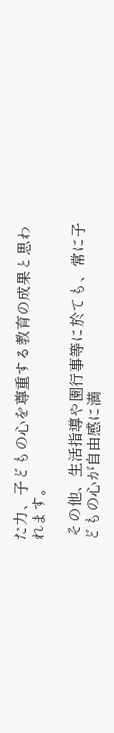た力、子どもの心を尊重する教育の成果と思われます。

 その他、生活指導や園行事等に於ても、常に子どもの心が自由感に満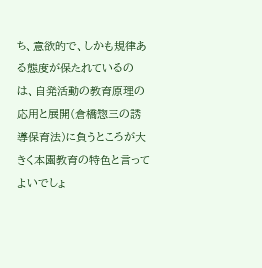ち、意欲的で、しかも規律ある態度が保たれているのは、自発活動の教育原理の応用と展開(倉橋惣三の誘導保育法)に負うところが大きく本園教育の特色と言ってよいでしょ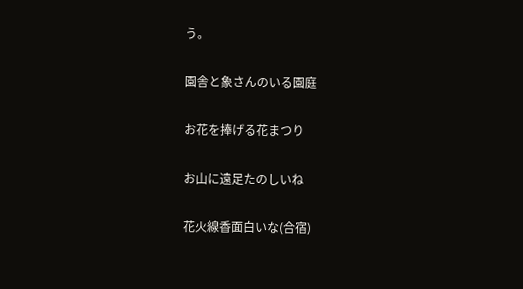う。

園舎と象さんのいる園庭

お花を捧げる花まつり

お山に遠足たのしいね

花火線香面白いな(合宿)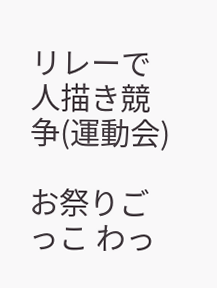リレーで人描き競争(運動会)

お祭りごっこ わっ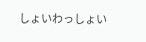しょいわっしょい